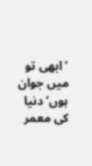’ابھی تو میں جوان ہوں‘ دنیا کی معمر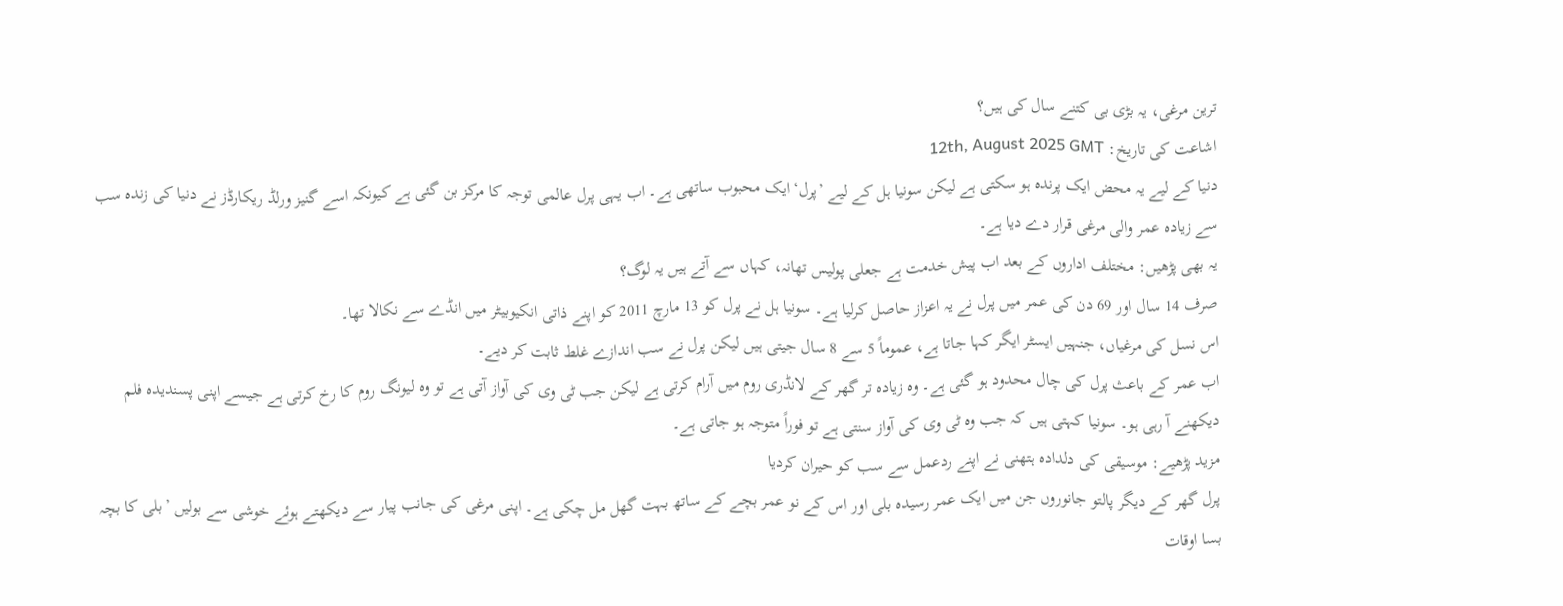ترین مرغی، یہ بڑی بی کتنے سال کی ہیں؟
اشاعت کی تاریخ: 12th, August 2025 GMT
دنیا کے لیے یہ محض ایک پرندہ ہو سکتی ہے لیکن سونیا ہل کے لیے ’پرل‘ ایک محبوب ساتھی ہے۔ اب یہی پرل عالمی توجہ کا مرکز بن گئی ہے کیونکہ اسے گنیز ورلڈ ریکارڈز نے دنیا کی زندہ سب سے زیادہ عمر والی مرغی قرار دے دیا ہے۔
یہ بھی پڑھیں: مختلف اداروں کے بعد اب پیش خدمت ہے جعلی پولیس تھانہ، کہاں سے آتے ہیں یہ لوگ؟
صرف 14 سال اور 69 دن کی عمر میں پرل نے یہ اعزاز حاصل کرلیا ہے۔ سونیا ہل نے پرل کو 13 مارچ 2011 کو اپنے ذاتی انکیوبیٹر میں انڈے سے نکالا تھا۔
اس نسل کی مرغیاں، جنہیں ایسٹر ایگر کہا جاتا ہے، عموماً 5 سے 8 سال جیتی ہیں لیکن پرل نے سب اندازے غلط ثابت کر دیے۔
اب عمر کے باعث پرل کی چال محدود ہو گئی ہے۔ وہ زیادہ تر گھر کے لانڈری روم میں آرام کرتی ہے لیکن جب ٹی وی کی آواز آتی ہے تو وہ لیونگ روم کا رخ کرتی ہے جیسے اپنی پسندیدہ فلم دیکھنے آ رہی ہو۔ سونیا کہتی ہیں کہ جب وہ ٹی وی کی آواز سنتی ہے تو فوراً متوجہ ہو جاتی ہے۔
مزید پڑھیے: موسیقی کی دلدادہ ہتھنی نے اپنے ردعمل سے سب کو حیران کردیا
پرل گھر کے دیگر پالتو جانوروں جن میں ایک عمر رسیدہ بلی اور اس کے نو عمر بچے کے ساتھ بہت گھل مل چکی ہے۔ اپنی مرغی کی جانب پیار سے دیکھتے ہوئے خوشی سے بولیں ’بلی کا بچہ بسا اوقات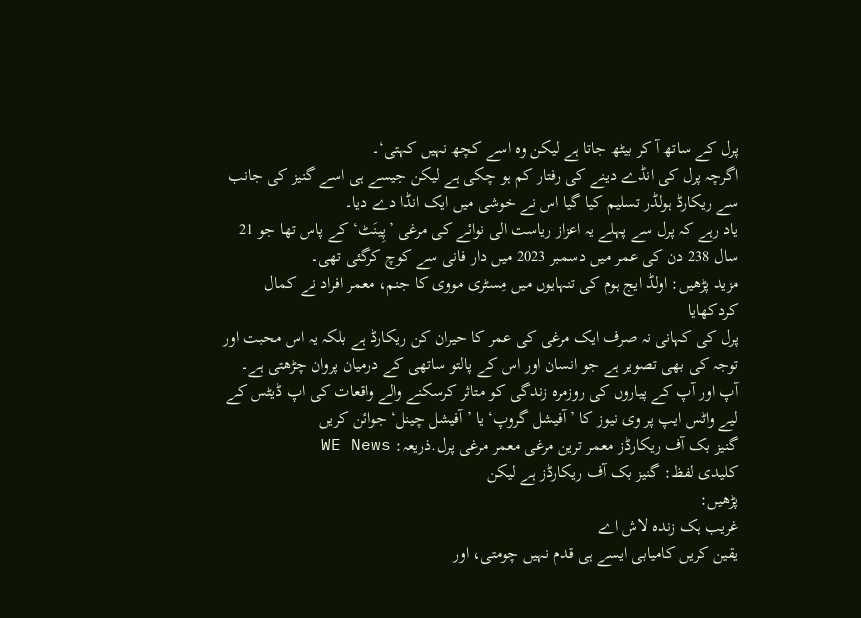پرل کے ساتھ آ کر بیٹھ جاتا ہے لیکن وہ اسے کچھ نہیں کہتی‘۔
اگرچہ پرل کی انڈے دینے کی رفتار کم ہو چکی ہے لیکن جیسے ہی اسے گنیز کی جانب سے ریکارڈ ہولڈر تسلیم کیا گیا اس نے خوشی میں ایک انڈا دے دیا۔
یاد رہے کہ پرل سے پہلے یہ اعزاز ریاست الی نوائے کی مرغی ’پِینَٹ‘ کے پاس تھا جو 21 سال 238 دن کی عمر میں دسمبر 2023 میں دار فانی سے کوچ کرگئی تھی۔
مزید پڑھیں: اولڈ ایج ہوم کی تنہایوں میں مِسٹری مووی کا جنم، معمر افراد نے کمال کردکھایا
پرل کی کہانی نہ صرف ایک مرغی کی عمر کا حیران کن ریکارڈ ہے بلکہ یہ اس محبت اور توجہ کی بھی تصویر ہے جو انسان اور اس کے پالتو ساتھی کے درمیان پروان چڑھتی ہے۔
آپ اور آپ کے پیاروں کی روزمرہ زندگی کو متاثر کرسکنے والے واقعات کی اپ ڈیٹس کے لیے واٹس ایپ پر وی نیوز کا ’آفیشل گروپ‘ یا ’آفیشل چینل‘ جوائن کریں
گنیز بک آف ریکارڈز معمر ترین مرغی معمر مرغی پرل.ذریعہ: WE News
کلیدی لفظ: گنیز بک آف ریکارڈز ہے لیکن
پڑھیں:
غریب ہک زندہ لاش اے
یقین کریں کامیابی ایسے ہی قدم نہیں چومتی، اور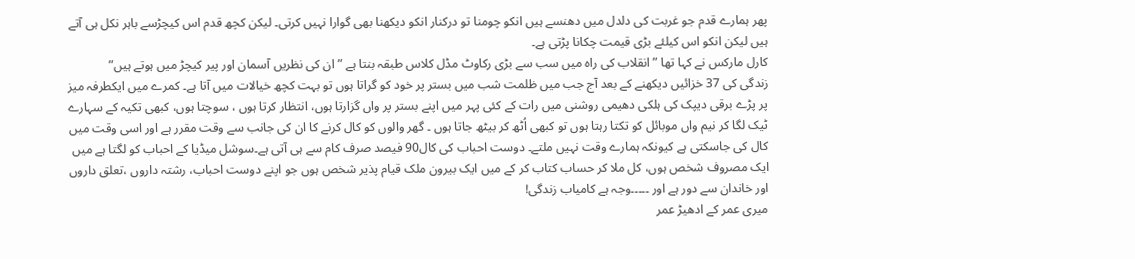پھر ہمارے قدم جو غربت کی دلدل میں دھنسے ہیں انکو چومنا تو درکنار انکو دیکھنا بھی گوارا نہیں کرتی۔ لیکن کچھ قدم اس کیچڑسے باہر نکل ہی آتے ہیں لیکن انکو اس کیلئے بڑی قیمت چکانا پڑتی ہے۔
کارل مارکس نے کہا تھا ” انقلاب کی راہ میں سب سے بڑی رکاوٹ مڈل کلاس طبقہ بنتا ہے ” ان کی نظریں آسمان اور پیر کیچڑ میں ہوتے ہیں”
زندگی کی 37 خزائیں دیکھنے کے بعد آج جب میں ظلمت شب میں بستر پر خود کو گراتا ہوں تو بہت کچھ خیالات میں آتا ہے۔ کمرے میں ایکطرفہ میز پر پڑے برقی دیپک کی ہلکی دھیمی روشنی میں رات کے کئی پہر میں اپنے بستر پر واں گزارتا ہوں، انتظار کرتا ہوں ، سوچتا ہوں، کبھی تکیہ کے سہارے ٹیک لگا کر نیم واں موبائل کو تکتا رہتا ہوں تو کبھی اُٹھ کر بیٹھ جاتا ہوں ۔ گھر والوں کو کال کرنے کا ان کی جانب سے وقت مقرر ہے اور اسی وقت میں کال کی جاسکتی ہے کیونکہ ہمارے وقت نہیں ملتے۔ دوست احباب کی کال90 فیصد صرف کام سے ہی آتی ہے۔سوشل میڈیا کے احباب کو لگتا ہے میں ایک مصروف شخص ہوں، کل ملا کر حساب کتاب کر کے میں ایک بیرون ملک قیام پذیر شخص ہوں جو اپنے دوست احباب، رشتہ داروں ،تعلق داروں اور خاندان سے دور ہے اور ۔۔۔۔۔وجہ ہے کامیاب زندگی!
میری عمر کے ادھیڑ عمر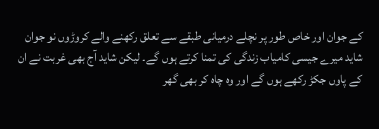کے جوان اور خاص طور پر نچلے درمیانی طبقے سے تعلق رکھنے والے کروڑوں نو جوان شاید میرے جیسی کامیاب زندگی کی تمنا کرتے ہوں گے۔ لیکن شاید آج بھی غربت نے ان کے پاوں جکڑ رکھے ہوں گے اور وہ چاہ کر بھی گھر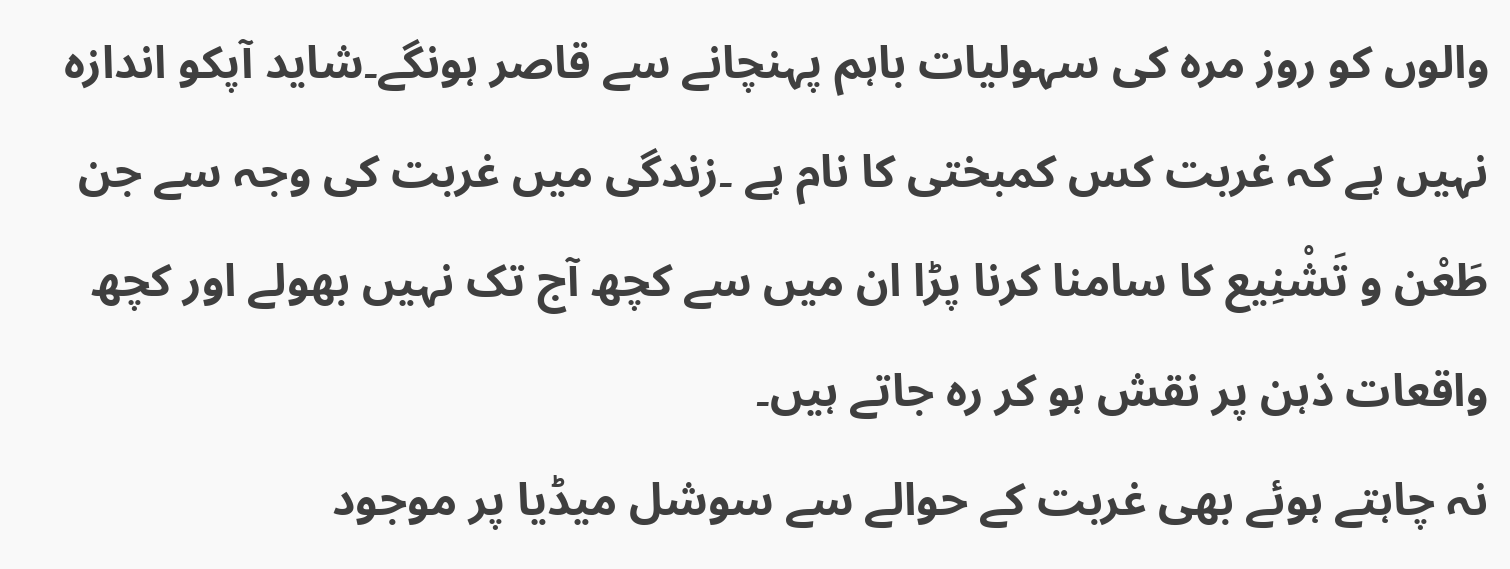والوں کو روز مرہ کی سہولیات باہم پہنچانے سے قاصر ہونگے۔شاید آپکو اندازہ نہیں ہے کہ غربت کس کمبختی کا نام ہے ۔زندگی میں غربت کی وجہ سے جن طَعْن و تَشْنِیع کا سامنا کرنا پڑا ان میں سے کچھ آج تک نہیں بھولے اور کچھ واقعات ذہن پر نقش ہو کر رہ جاتے ہیں۔
نہ چاہتے ہوئے بھی غربت کے حوالے سے سوشل میڈیا پر موجود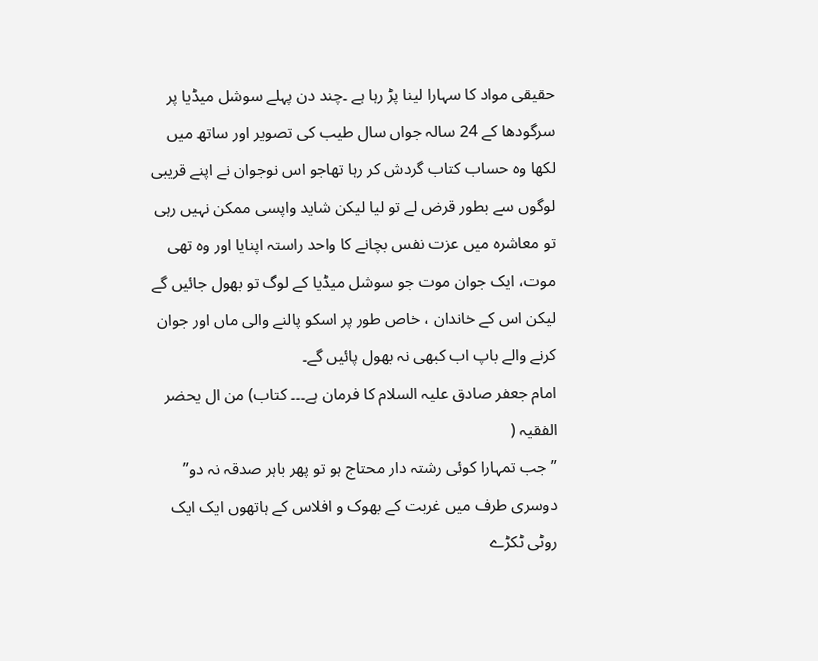حقیقی مواد کا سہارا لینا پڑ رہا ہے ۔چند دن پہلے سوشل میڈیا پر سرگودھا کے 24 سالہ جواں سال طیب کی تصویر اور ساتھ میں لکھا وہ حساب کتاب گردش کر رہا تھاجو اس نوجوان نے اپنے قریبی لوگوں سے بطور قرض لے تو لیا لیکن شاید واپسی ممکن نہیں رہی تو معاشرہ میں عزت نفس بچانے کا واحد راستہ اپنایا اور وہ تھی موت، ایک جوان موت جو سوشل میڈیا کے لوگ تو بھول جائیں گے لیکن اس کے خاندان ، خاص طور پر اسکو پالنے والی ماں اور جوان کرنے والے باپ اب کبھی نہ بھول پائیں گے۔
امام جعفر صادق علیہ السلام کا فرمان ہے۔۔۔ کتاب) من ال یحضر الفقیہ (
” جب تمہارا کوئی رشتہ دار محتاج ہو تو پھر باہر صدقہ نہ دو”
دوسری طرف میں غربت کے بھوک و افلاس کے ہاتھوں ایک ایک روٹی ٹکڑے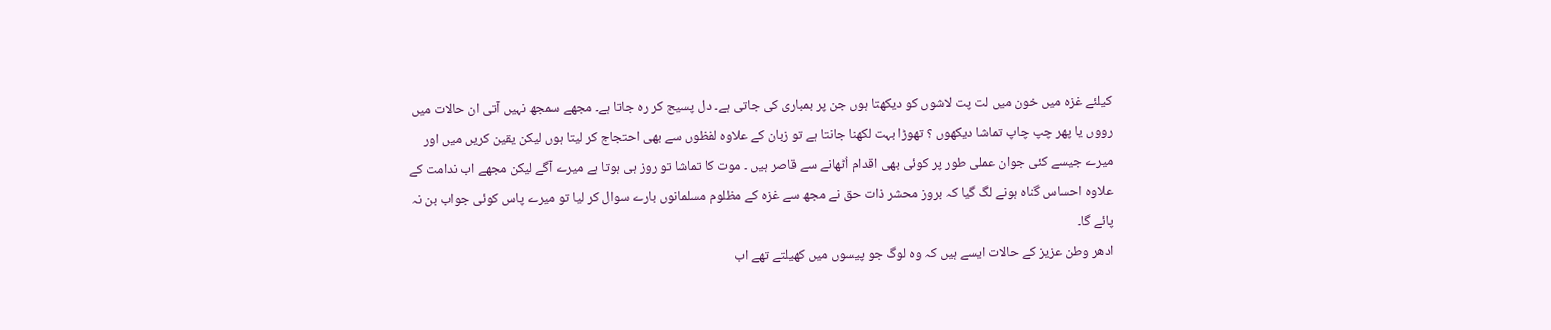کیلئے غزہ میں خون میں لت پت لاشوں کو دیکھتا ہوں جن پر بمباری کی جاتی ہے۔ دل پسیج کر رہ جاتا ہے۔ مجھے سمجھ نہیں آتی ان حالات میں رووں یا پھر چپ چاپ تماشا دیکھوں ؟ تھوڑا بہت لکھنا جانتا ہے تو زبان کے علاوہ لفظوں سے بھی احتجاج کر لیتا ہوں لیکن یقین کریں میں اور میرے جیسے کئی جوان عملی طور پر کوئی بھی اقدام اُٹھانے سے قاصر ہیں ۔ موت کا تماشا تو روز ہی ہوتا ہے میرے آگے لیکن مجھے اب ندامت کے علاوہ احساس گناہ ہونے لگ گیا کہ بروز محشر ذات حق نے مجھ سے غزہ کے مظلوم مسلمانوں بارے سوال کر لیا تو میرے پاس کوئی جواب بن نہ پائے گا۔
ادھر وطن عزیز کے حالات ایسے ہیں کہ وہ لوگ جو پیسوں میں کھیلتے تھے اب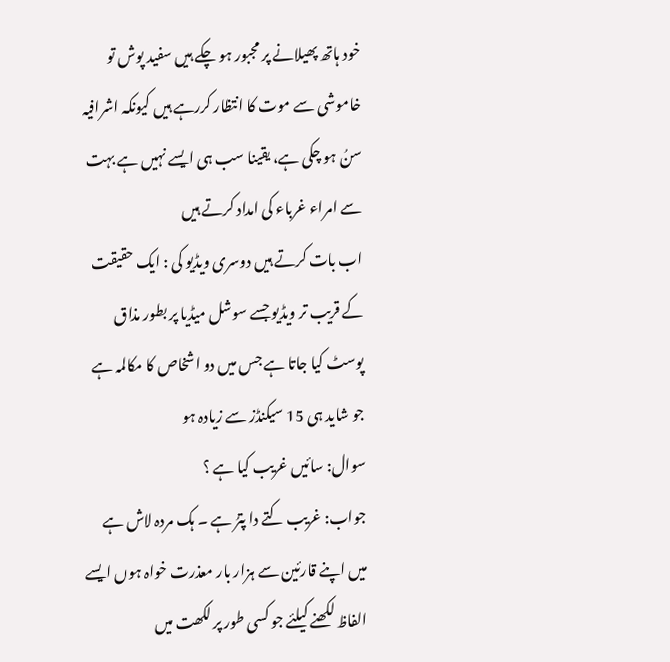خود ہاتھ پھیلانے پر مجبور ہو چکے ہیں سفید پوش تو خاموشی سے موت کا انتظار کررہے ہیں کیونکہ اشرافیہ سنُ ہو چکی ہے، یقینا سب ہی ایسے نہیں ہے بہت سے امراء غرباء کی امداد کرتے ہیں
اب بات کرتے ہیں دوسری ویڈیو کی : ایک حقیقت کے قریب تر ویڈیو جسے سوشل میڈیا پر بطور مذاق پوسٹ کیا جاتا ہے جس میں دو اشخاص کا مکالمہ ہے جو شاید ہی 15 سیکنڈز سے زیادہ ہو
سوال: سائیں غریب کیا ہے ؟
جواب: غریب کتے دا پترُ ہے ۔ ہک مردہ لاش ہے
میں اپنے قارئین سے ہزار بار معذرت خواہ ہوں ایسے الفاظ لکھنے کیلئے جو کسی طور پر لکھت میں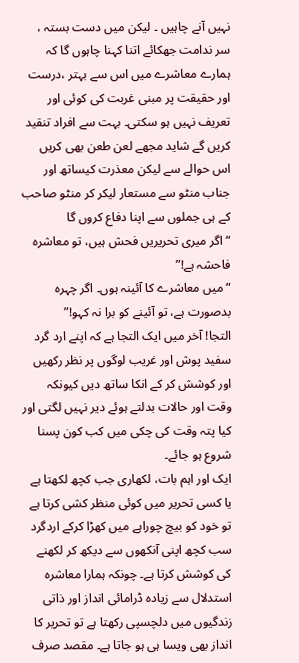نہیں آنے چاہیں ۔ لیکن میں دست بستہ ، سر ندامت جھکائے اتنا کہنا چاہوں گا کہ ہمارے معاشرے میں اس سے بہتر ،درست اور حقیقت پر مبنی غربت کی کوئی اور تعریف نہیں ہو سکتی۔ بہت سے افراد تنقید کریں گے شاید مجھے لعن طعن بھی کریں اس حوالے سے لیکن معذرت کیساتھ اور جناب منٹو سے مستعار لیکر کر منٹو صاحب کے ہی جملوں سے اپنا دفاع کروں گا
“اگر میری تحریریں فحش ہیں، تو معاشرہ فاحشہ ہے!”
“میں معاشرے کا آئینہ ہوں۔ اگر چہرہ بدصورت ہے، تو آئینے کو برا نہ کہو!”
التجا! آخر میں ایک التجا ہے کہ اپنے ارد گرد سفید پوش اور غریب لوگوں پر نظر رکھیں اور کوشش کر کے انکا ساتھ دیں کیونکہ وقت اور حالات بدلتے ہوئے دیر نہیں لگتی اور کیا پتہ وقت کی چکی میں کب کون پسنا شروع ہو جائے۔
ایک اور اہم بات، لکھاری جب کچھ لکھتا ہے یا کسی تحریر میں کوئی منظر کشی کرتا ہے تو خود کو بیچ چوراہے میں کھڑا کرکے اردگرد سب کچھ اپنی آنکھوں سے دیکھ کر لکھنے کی کوشش کرتا ہے۔ چونکہ ہمارا معاشرہ استدلال سے زیادہ ڈرامائی انداز اور ذاتی زندگیوں میں دلچسپی رکھتا ہے تو تحریر کا انداز بھی ویسا ہی ہو جاتا ہے۔ مقصد صرف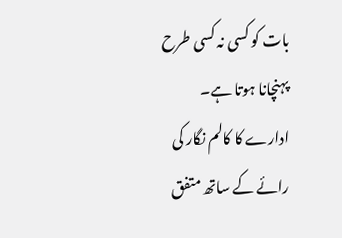بات کو کسی نہ کسی طرح پہنچانا ہوتا ہے۔
ادارے کا کالم نگار کی رائے کے ساتھ متفق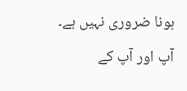ہونا ضروری نہیں ہے۔
آپ اور آپ کے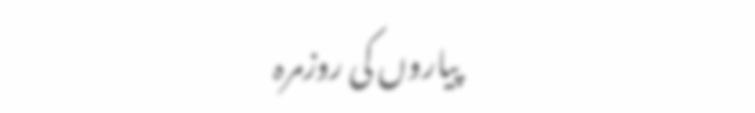پیاروں کی روزمرہ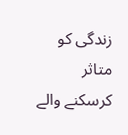زندگی کو متاثر کرسکنے والے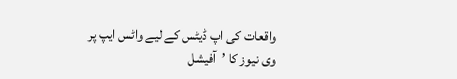واقعات کی اپ ڈیٹس کے لیے واٹس ایپ پر وی نیوز کا ’آفیشل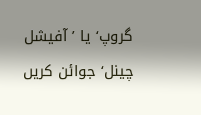گروپ‘ یا ’آفیشل چینل‘ جوائن کریں